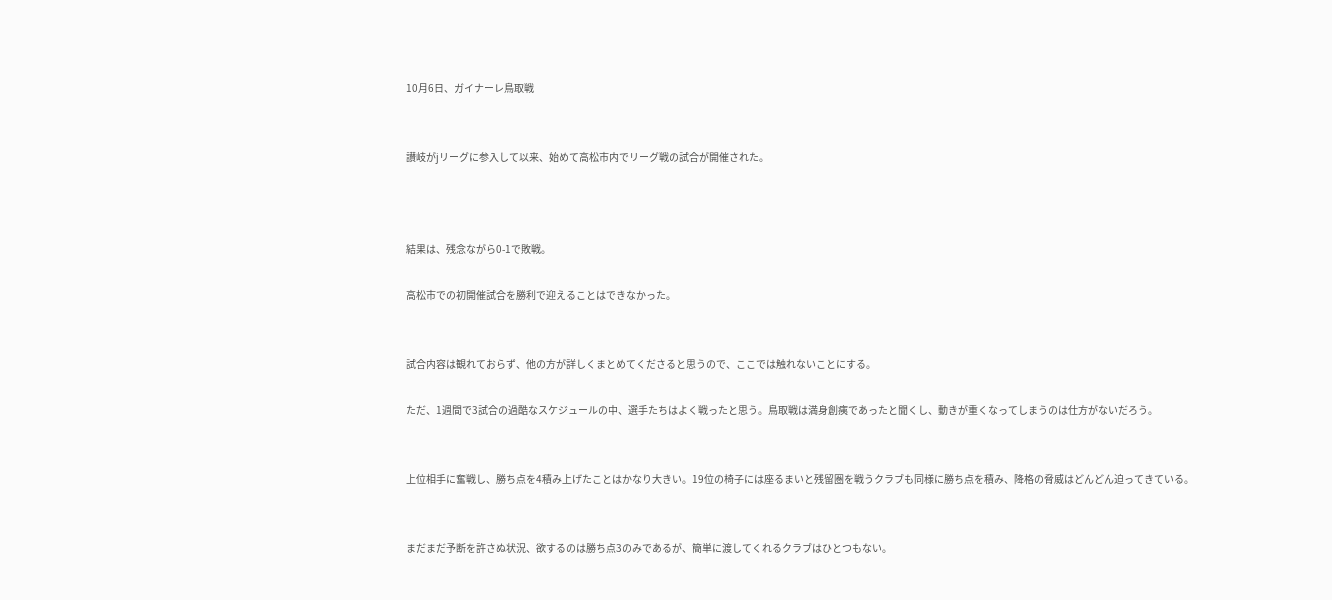10月6日、ガイナーレ鳥取戦


讃岐がjリーグに参入して以来、始めて高松市内でリーグ戦の試合が開催された。



結果は、残念ながら0-1で敗戦。

高松市での初開催試合を勝利で迎えることはできなかった。


試合内容は観れておらず、他の方が詳しくまとめてくださると思うので、ここでは触れないことにする。

ただ、1週間で3試合の過酷なスケジュールの中、選手たちはよく戦ったと思う。鳥取戦は満身創痍であったと聞くし、動きが重くなってしまうのは仕方がないだろう。


上位相手に奮戦し、勝ち点を4積み上げたことはかなり大きい。19位の椅子には座るまいと残留圏を戦うクラブも同様に勝ち点を積み、降格の脅威はどんどん迫ってきている。


まだまだ予断を許さぬ状況、欲するのは勝ち点3のみであるが、簡単に渡してくれるクラブはひとつもない。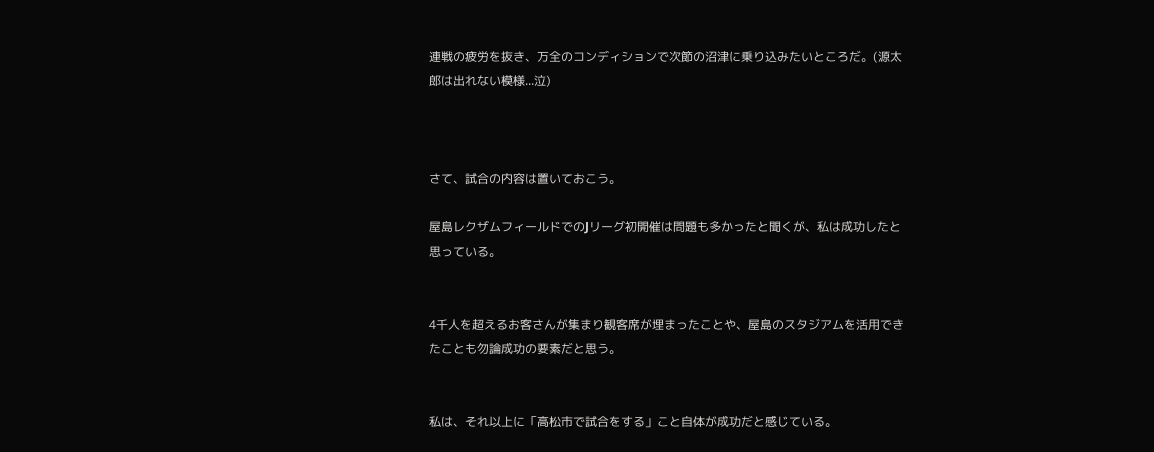連戦の疲労を抜き、万全のコンディションで次節の沼津に乗り込みたいところだ。(源太郎は出れない模様...泣)



さて、試合の内容は置いておこう。

屋島レクザムフィールドでのJリーグ初開催は問題も多かったと聞くが、私は成功したと思っている。


4千人を超えるお客さんが集まり観客席が埋まったことや、屋島のスタジアムを活用できたことも勿論成功の要素だと思う。


私は、それ以上に「高松市で試合をする」こと自体が成功だと感じている。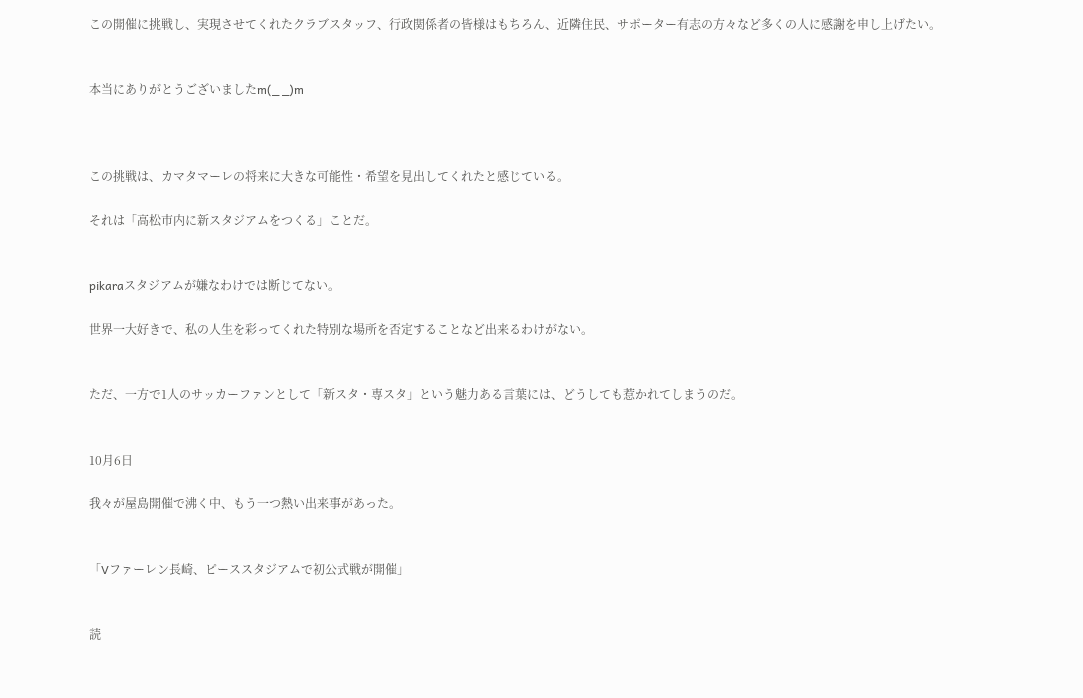この開催に挑戦し、実現させてくれたクラブスタッフ、行政関係者の皆様はもちろん、近隣住民、サポーター有志の方々など多くの人に感謝を申し上げたい。


本当にありがとうございましたm(_ _)m



この挑戦は、カマタマーレの将来に大きな可能性・希望を見出してくれたと感じている。

それは「高松市内に新スタジアムをつくる」ことだ。


pikaraスタジアムが嫌なわけでは断じてない。

世界一大好きで、私の人生を彩ってくれた特別な場所を否定することなど出来るわけがない。


ただ、一方で1人のサッカーファンとして「新スタ・専スタ」という魅力ある言葉には、どうしても惹かれてしまうのだ。


10月6日

我々が屋島開催で沸く中、もう一つ熱い出来事があった。


「Vファーレン長崎、ピーススタジアムで初公式戦が開催」


読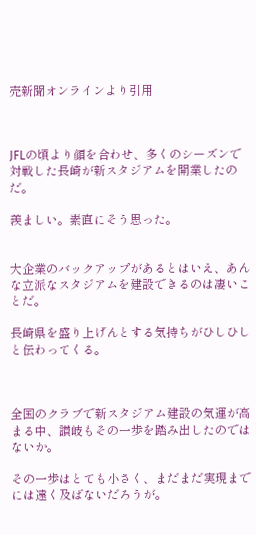売新聞オンラインより引用



JFLの頃より顔を合わせ、多くのシーズンで対戦した長崎が新スタジアムを開業したのだ。

羨ましい。素直にそう思った。


大企業のバックアップがあるとはいえ、あんな立派なスタジアムを建設できるのは凄いことだ。

長崎県を盛り上げんとする気持ちがひしひしと伝わってくる。



全国のクラブで新スタジアム建設の気運が高まる中、讃岐もその一歩を踏み出したのではないか。

その一歩はとても小さく、まだまだ実現までには遠く及ばないだろうが。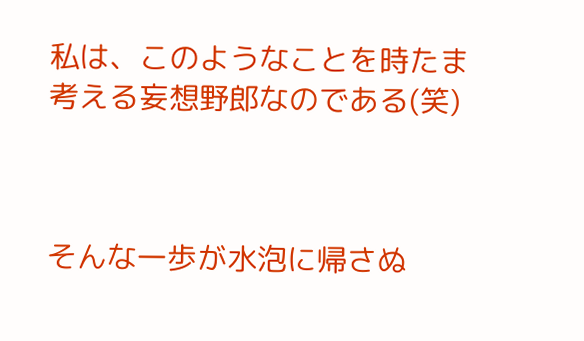私は、このようなことを時たま考える妄想野郎なのである(笑)



そんな一歩が水泡に帰さぬ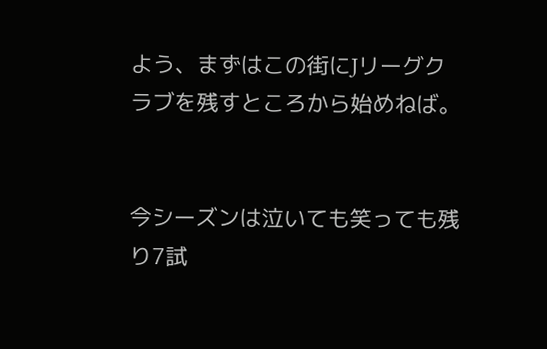よう、まずはこの街にJリーグクラブを残すところから始めねば。


今シーズンは泣いても笑っても残り7試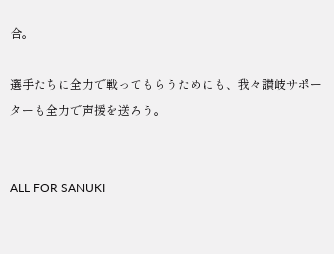合。

選手たちに全力で戦ってもらうためにも、我々讃岐サポーターも全力で声援を送ろう。


ALL FOR SANUKI